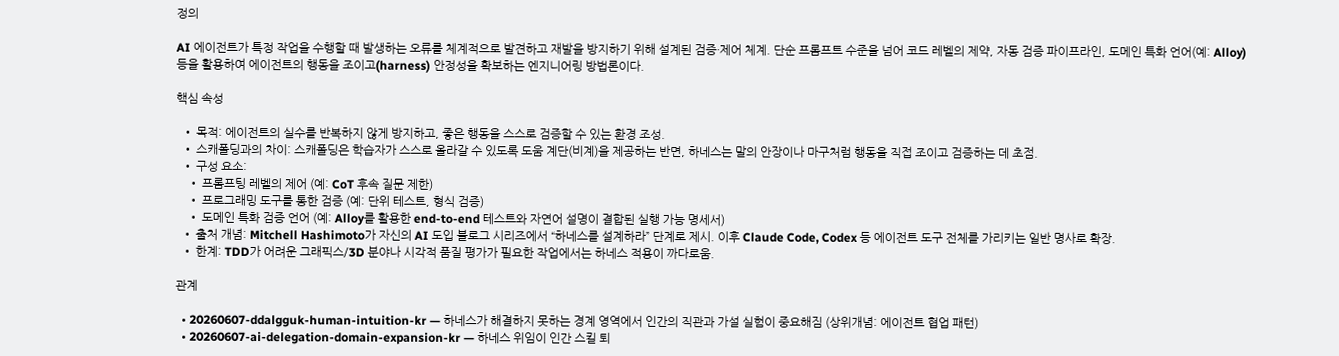정의

AI 에이전트가 특정 작업을 수행할 때 발생하는 오류를 체계적으로 발견하고 재발을 방지하기 위해 설계된 검증·제어 체계. 단순 프롬프트 수준을 넘어 코드 레벨의 제약, 자동 검증 파이프라인, 도메인 특화 언어(예: Alloy) 등을 활용하여 에이전트의 행동을 조이고(harness) 안정성을 확보하는 엔지니어링 방법론이다.

핵심 속성

  • 목적: 에이전트의 실수를 반복하지 않게 방지하고, 좋은 행동을 스스로 검증할 수 있는 환경 조성.
  • 스캐폴딩과의 차이: 스캐폴딩은 학습자가 스스로 올라갈 수 있도록 도움 계단(비계)을 제공하는 반면, 하네스는 말의 안장이나 마구처럼 행동을 직접 조이고 검증하는 데 초점.
  • 구성 요소:
    • 프롬프팅 레벨의 제어 (예: CoT 후속 질문 제한)
    • 프로그래밍 도구를 통한 검증 (예: 단위 테스트, 형식 검증)
    • 도메인 특화 검증 언어 (예: Alloy를 활용한 end-to-end 테스트와 자연어 설명이 결합된 실행 가능 명세서)
  • 출처 개념: Mitchell Hashimoto가 자신의 AI 도입 블로그 시리즈에서 “하네스를 설계하라” 단계로 제시. 이후 Claude Code, Codex 등 에이전트 도구 전체를 가리키는 일반 명사로 확장.
  • 한계: TDD가 어려운 그래픽스/3D 분야나 시각적 품질 평가가 필요한 작업에서는 하네스 적용이 까다로움.

관계

  • 20260607-ddalgguk-human-intuition-kr — 하네스가 해결하지 못하는 경계 영역에서 인간의 직관과 가설 실험이 중요해짐 (상위개념: 에이전트 협업 패턴)
  • 20260607-ai-delegation-domain-expansion-kr — 하네스 위임이 인간 스킬 퇴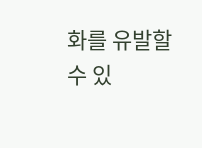화를 유발할 수 있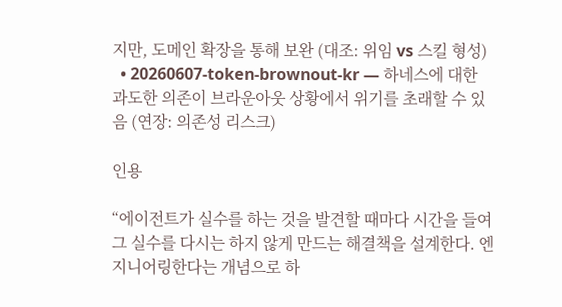지만, 도메인 확장을 통해 보완 (대조: 위임 vs 스킬 형성)
  • 20260607-token-brownout-kr — 하네스에 대한 과도한 의존이 브라운아웃 상황에서 위기를 초래할 수 있음 (연장: 의존성 리스크)

인용

“에이전트가 실수를 하는 것을 발견할 때마다 시간을 들여 그 실수를 다시는 하지 않게 만드는 해결책을 설계한다. 엔지니어링한다는 개념으로 하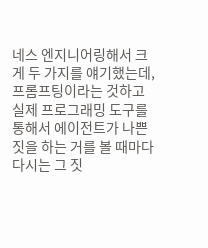네스 엔지니어링해서 크게 두 가지를 얘기했는데, 프롬프팅이라는 것하고 실제 프로그래밍 도구를 통해서 에이전트가 나쁜 짓을 하는 거를 볼 때마다 다시는 그 짓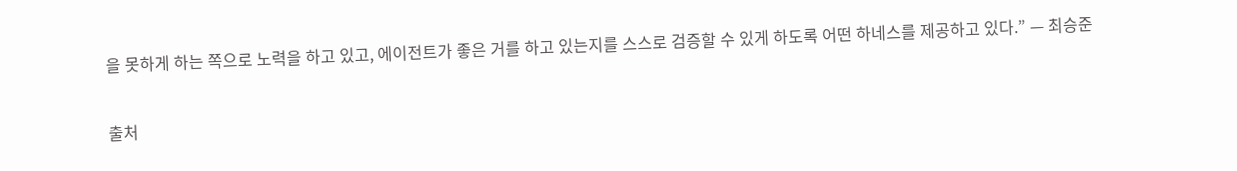을 못하게 하는 쪽으로 노력을 하고 있고, 에이전트가 좋은 거를 하고 있는지를 스스로 검증할 수 있게 하도록 어떤 하네스를 제공하고 있다.” — 최승준

출처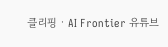클리핑 · AI Frontier 유튜브